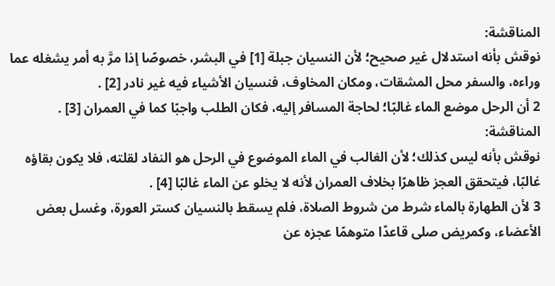المناقشة:
نوقش بأنه استدلال غير صحيح؛ لأن النسيان جبلة [1] في البشر، خصوصًا إذا مرَّ به أمر يشغله عما وراءه، والسفر محل المشقات، ومكان المخاوف، فنسيان الأشياء فيه غير نادر [2] .
2 أن الرحل موضع الماء غالبًا؛ لحاجة المسافر إليه، فكان الطلب واجبًا كما في العمران [3] .
المناقشة:
نوقش بأنه ليس كذلك؛ لأن الغالب في الماء الموضوع في الرحل هو النفاد لقلته، فلا يكون بقاؤه غالبًا، فيتحقق العجز ظاهرًا بخلاف العمران لأنه لا يخلو عن الماء غالبًا [4] .
3 لأن الطهارة بالماء شرط من شروط الصلاة، فلم يسقط بالنسيان كستر العورة، وغسل بعض الأعضاء، وكمريض صلى قاعدًا متوهمًا عجزه عن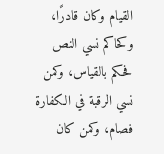القيام وكان قادرًا، وكحاكم نسي النص فحكم بالقياس، وكمن نسي الرقبة في الكفارة فصام، وكمن كان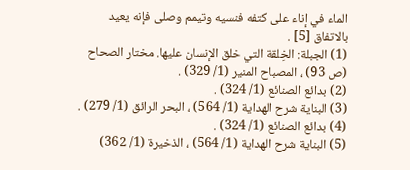الماء في إناء على كتفه فنسيه وتيمم وصلى فإنه يعيد بالاتفاق [5] .
(1) الجبلة: الخِلقة التي خلق الإنسان عليها. مختار الصحاح (ص 93) ، المصباح المنير (1/ 329) .
(2) بدائع الصنائع (1/ 324) .
(3) البناية شرح الهداية (1/ 564) ، البحر الرائق (1/ 279) .
(4) بدائع الصنائع (1/ 324) .
(5) البناية شرح الهداية (1/ 564) ، الذخيرة (1/ 362)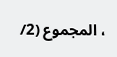، المجموع (2/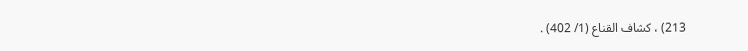213) ، كشاف القناع (1/ 402) .